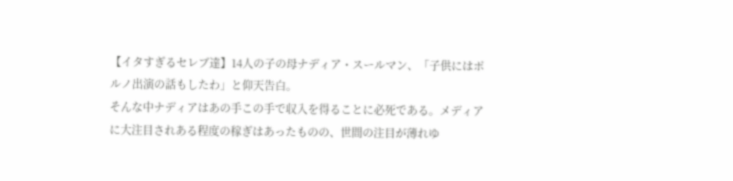【イタすぎるセレブ達】14人の子の母ナディア・スールマン、「子供にはポルノ出演の話もしたわ」と仰天告白。
そんな中ナディアはあの手この手で収入を得ることに必死である。メディアに大注目されある程度の稼ぎはあったものの、世間の注目が薄れゆ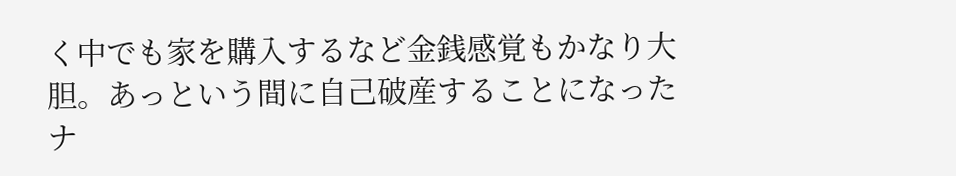く中でも家を購入するなど金銭感覚もかなり大胆。あっという間に自己破産することになったナ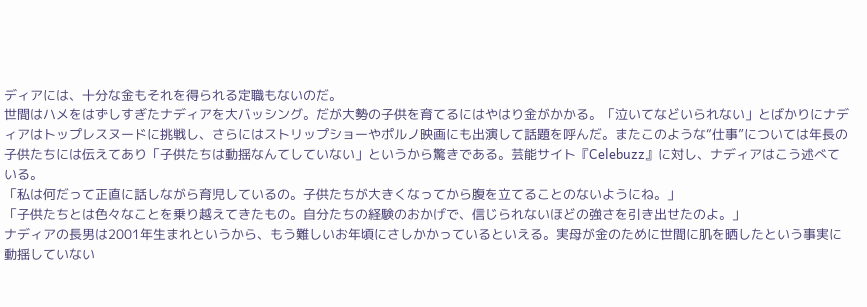ディアには、十分な金もそれを得られる定職もないのだ。
世間はハメをはずしすぎたナディアを大バッシング。だが大勢の子供を育てるにはやはり金がかかる。「泣いてなどいられない」とばかりにナディアはトップレスヌードに挑戦し、さらにはストリップショーやポルノ映画にも出演して話題を呼んだ。またこのような“仕事”については年長の子供たちには伝えてあり「子供たちは動揺なんてしていない」というから驚きである。芸能サイト『Celebuzz』に対し、ナディアはこう述べている。
「私は何だって正直に話しながら育児しているの。子供たちが大きくなってから腹を立てることのないようにね。」
「子供たちとは色々なことを乗り越えてきたもの。自分たちの経験のおかげで、信じられないほどの強さを引き出せたのよ。」
ナディアの長男は2001年生まれというから、もう難しいお年頃にさしかかっているといえる。実母が金のために世間に肌を晒したという事実に動揺していない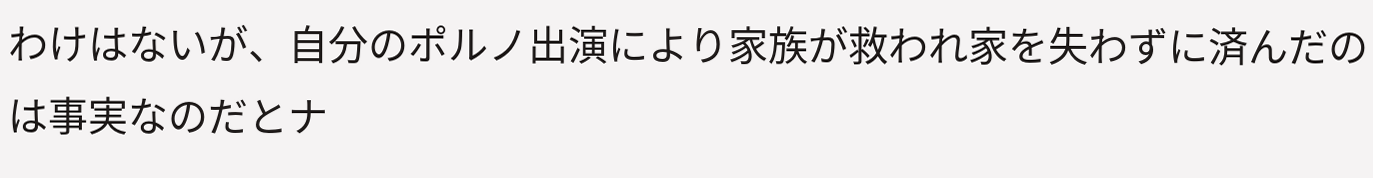わけはないが、自分のポルノ出演により家族が救われ家を失わずに済んだのは事実なのだとナ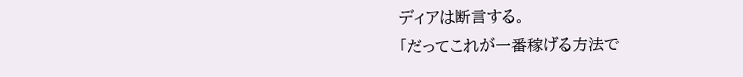ディアは断言する。
「だってこれが一番稼げる方法で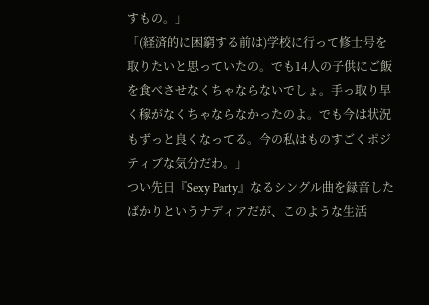すもの。」
「(経済的に困窮する前は)学校に行って修士号を取りたいと思っていたの。でも14人の子供にご飯を食べさせなくちゃならないでしょ。手っ取り早く稼がなくちゃならなかったのよ。でも今は状況もずっと良くなってる。今の私はものすごくポジティブな気分だわ。」
つい先日『Sexy Party』なるシングル曲を録音したばかりというナディアだが、このような生活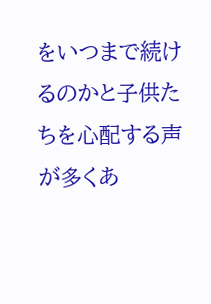をいつまで続けるのかと子供たちを心配する声が多くあ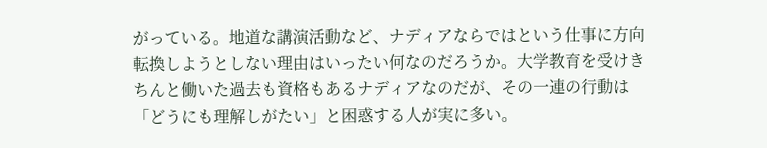がっている。地道な講演活動など、ナディアならではという仕事に方向転換しようとしない理由はいったい何なのだろうか。大学教育を受けきちんと働いた過去も資格もあるナディアなのだが、その一連の行動は「どうにも理解しがたい」と困惑する人が実に多い。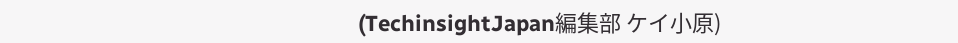(TechinsightJapan編集部 ケイ小原)